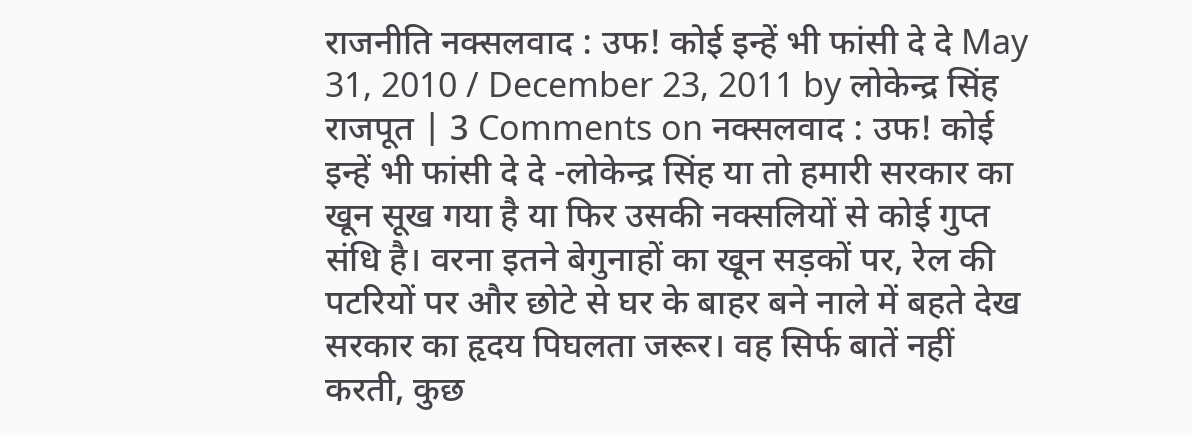राजनीति नक्सलवाद : उफ! कोई इन्हें भी फांसी दे दे May 31, 2010 / December 23, 2011 by लोकेन्द्र सिंह राजपूत | 3 Comments on नक्सलवाद : उफ! कोई इन्हें भी फांसी दे दे -लोकेन्द्र सिंह या तो हमारी सरकार का खून सूख गया है या फिर उसकी नक्सलियों से कोई गुप्त संधि है। वरना इतने बेगुनाहों का खून सड़कों पर, रेल की पटरियों पर और छोटे से घर के बाहर बने नाले में बहते देख सरकार का हृदय पिघलता जरूर। वह सिर्फ बातें नहीं करती, कुछ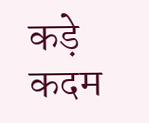कड़े कदम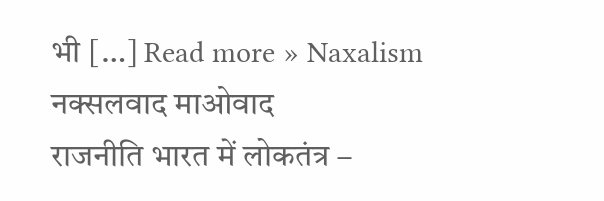भी […] Read more » Naxalism नक्सलवाद माओवाद
राजनीति भारत में लोकतंत्र –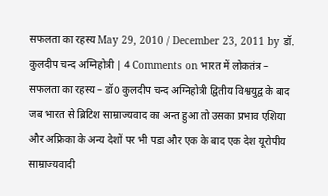सफलता का रहस्य May 29, 2010 / December 23, 2011 by डॉ. कुलदीप चन्द अग्निहोत्री | 4 Comments on भारत में लोकतंत्र – सफलता का रहस्य – डॉ0 कुलदीप चन्द अग्निहोत्री द्वितीय विश्वयुद्व के बाद जब भारत से ब्रिटिश साम्राज्यवाद का अन्त हुआ तो उसका प्रभाव एशिया और अफ्रिका के अन्य देशों पर भी पडा और एक के बाद एक देश यूरोपीय साम्राज्यवादी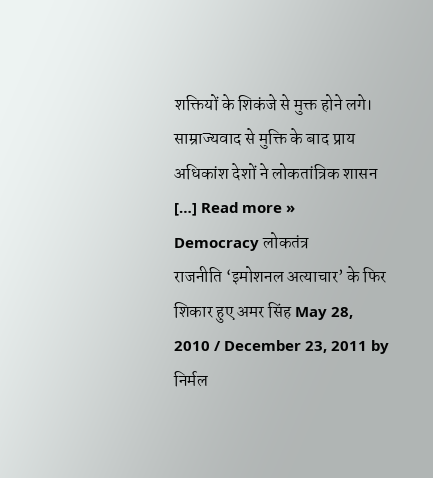शक्तियों के शिकंजे से मुक्त होने लगे। साम्राज्यवाद से मुक्ति के बाद प्राय अधिकांश देशों ने लोकतांत्रिक शासन […] Read more » Democracy लोकतंत्र
राजनीति ‘इमोशनल अत्याचार’ के फिर शिकार हुए अमर सिंह May 28, 2010 / December 23, 2011 by निर्मल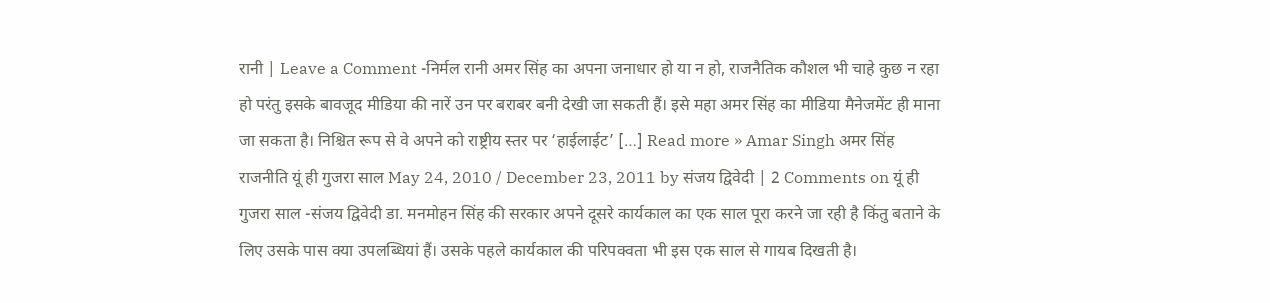रानी | Leave a Comment -निर्मल रानी अमर सिंह का अपना जनाधार हो या न हो, राजनैतिक कौशल भी चाहे कुछ न रहा हो परंतु इसके बावजूद मीडिया की नारें उन पर बराबर बनी देखी जा सकती हैं। इसे महा अमर सिंह का मीडिया मैनेजमेंट ही माना जा सकता है। निश्चित रूप से वे अपने को राष्ट्रीय स्तर पर ‘हाईलाईट’ […] Read more » Amar Singh अमर सिंह
राजनीति यूं ही गुजरा साल May 24, 2010 / December 23, 2011 by संजय द्विवेदी | 2 Comments on यूं ही गुजरा साल -संजय द्विवेदी डा. मनमोहन सिंह की सरकार अपने दूसरे कार्यकाल का एक साल पूरा करने जा रही है किंतु बताने के लिए उसके पास क्या उपलब्धियां हैं। उसके पहले कार्यकाल की परिपक्वता भी इस एक साल से गायब दिखती है।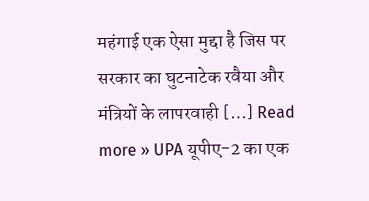महंगाई एक ऐसा मुद्दा है जिस पर सरकार का घुटनाटेक रवैया और मंत्रियों के लापरवाही […] Read more » UPA यूपीए-2 का एक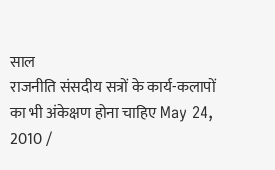साल
राजनीति संसदीय सत्रों के कार्य-कलापों का भी अंकेक्षण होना चाहिए May 24, 2010 /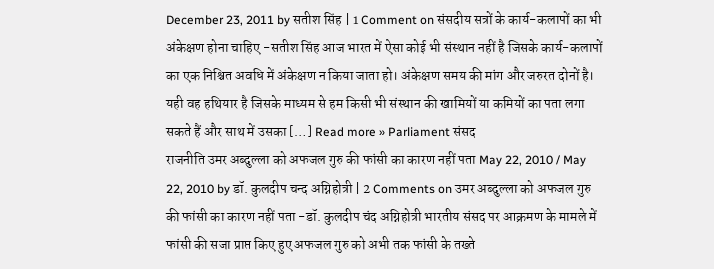December 23, 2011 by सतीश सिंह | 1 Comment on संसदीय सत्रों के कार्य-कलापों का भी अंकेक्षण होना चाहिए -सतीश सिंह आज भारत में ऐसा कोई भी संस्थान नहीं है जिसके कार्य-कलापों का एक निश्चित अवधि में अंकेक्षण न किया जाता हो। अंकेक्षण समय की मांग और जरुरत दोनों है। यही वह हथियार है जिसके माध्यम से हम किसी भी संस्थान की खामियों या कमियों का पता लगा सकते हैं और साथ में उसका […] Read more » Parliament संसद
राजनीति उमर अब्दुल्ला को अफजल गुरु की फांसी का कारण नहीं पता May 22, 2010 / May 22, 2010 by डॉ. कुलदीप चन्द अग्निहोत्री | 2 Comments on उमर अब्दुल्ला को अफजल गुरु की फांसी का कारण नहीं पता -डॉ. कुलदीप चंद अग्निहोत्री भारतीय संसद पर आक्रमण के मामले में फांसी की सजा प्राप्त किए हुए अफजल गुरु को अभी तक फांसी के तख्ते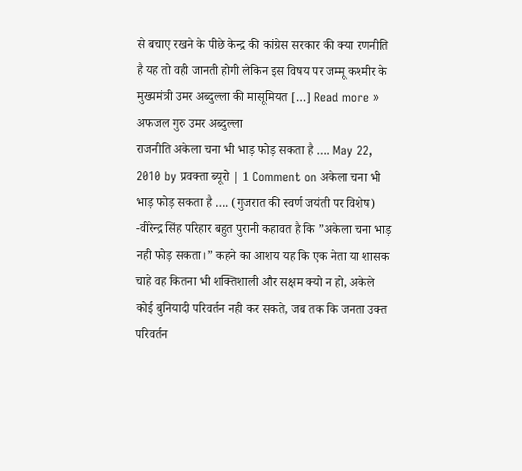से बचाए रखने के पीछे केन्द्र की कांग्रेस सरकार की क्या रणनीति है यह तो वही जानती होगी लेकिन इस विषय पर जम्मू कश्मीर के मुख्यमंत्री उमर अब्दुल्ला की मासूमियत […] Read more » अफजल गुरु उमर अब्दुल्ला
राजनीति अकेला चना भी भाड़ फोड़ सकता है …. May 22, 2010 by प्रवक्ता ब्यूरो | 1 Comment on अकेला चना भी भाड़ फोड़ सकता है …. (गुजरात की स्वर्ण जयंती पर विशेष) -वीरेन्द्र सिंह परिहार बहुत पुरानी कहावत है कि ”अकेला चना भाड़ नही फोड़ सकता।” कहने का आशय यह कि एक नेता या शासक चाहे वह कितना भी शक्तिशाली और सक्षम क्यो न हो, अकेले कोई बुनियादी परिवर्तन नही कर सकते, जब तक कि जनता उक्त परिवर्तन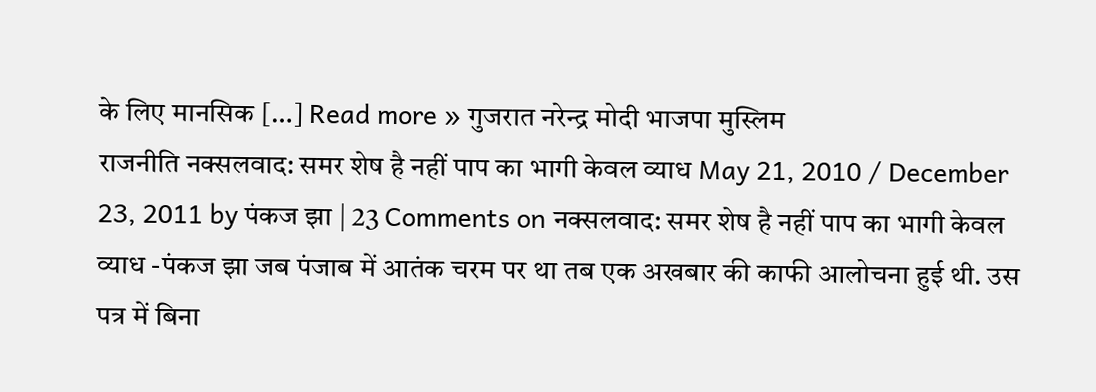के लिए मानसिक […] Read more » गुजरात नरेन्द्र मोदी भाजपा मुस्लिम
राजनीति नक्सलवाद: समर शेष है नहीं पाप का भागी केवल व्याध May 21, 2010 / December 23, 2011 by पंकज झा | 23 Comments on नक्सलवाद: समर शेष है नहीं पाप का भागी केवल व्याध -पंकज झा जब पंजाब में आतंक चरम पर था तब एक अखबार की काफी आलोचना हुई थी. उस पत्र में बिना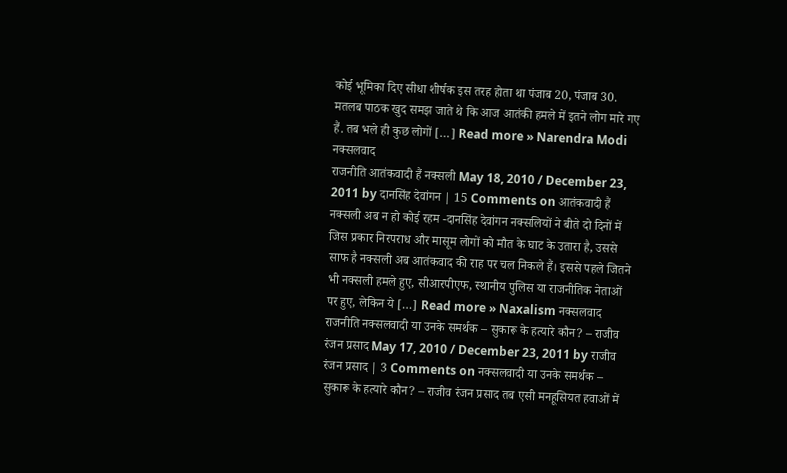कोई भूमिका दिए सीधा शीर्षक इस तरह होता था पंजाब 20, पंजाब 30. मतलब पाठक खुद समझ जाते थे कि आज आतंकी हमले में इतने लोग मारे गए हैं. तब भले ही कुछ लोगों […] Read more » Narendra Modi नक्सलवाद
राजनीति आतंकवादी हैं नक्सली May 18, 2010 / December 23, 2011 by दानसिंह देवांगन | 15 Comments on आतंकवादी हैं नक्सली अब न हो कोई रहम -दानसिंह देवांगन नक्सलियों ने बीते दो दिनों में जिस प्रकार निरपराध और मासूम लोगों को मौत के घाट के उतारा है, उससे साफ है नक्सली अब आतंकवाद की राह पर चल निकले हैं। इससे पहले जितने भी नक्सली हमले हुए, सीआरपीएफ, स्थानीय पुलिस या राजनीतिक नेताओं पर हुए, लेकिन ये […] Read more » Naxalism नक्सलवाद
राजनीति नक्सलवादी या उनके समर्थक – सुकारू के हत्यारे कौन? – राजीव रंजन प्रसाद May 17, 2010 / December 23, 2011 by राजीव रंजन प्रसाद | 3 Comments on नक्सलवादी या उनके समर्थक – सुकारू के हत्यारे कौन? – राजीव रंजन प्रसाद तब एसी मनहूसियत हवाओं में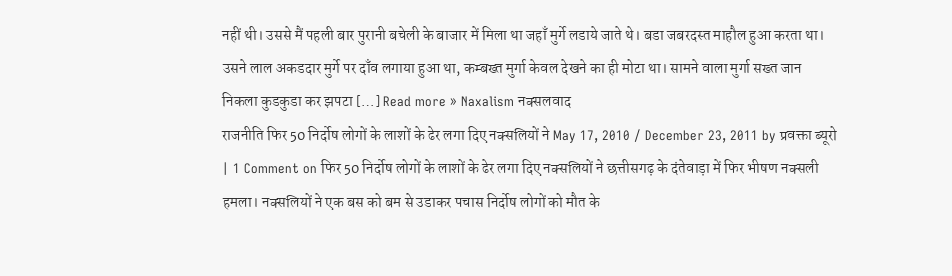नहीं थी। उससे मैं पहली बार पुरानी बचेली के बाजार में मिला था जहाँ मुर्गे लडाये जाते थे। बडा जबरदस्त माहौल हुआ करता था। उसने लाल अकडदार मुर्गे पर दाँव लगाया हुआ था, कम्बख्त मुर्गा केवल देखने का ही मोटा था। सामने वाला मुर्गा सख्त जान निकला कुडकुडा कर झपटा […] Read more » Naxalism नक्सलवाद
राजनीति फिर 50 निर्दोष लोगों के लाशों के ढेर लगा दिए नक्सलियों ने May 17, 2010 / December 23, 2011 by प्रवक्ता ब्यूरो | 1 Comment on फिर 50 निर्दोष लोगों के लाशों के ढेर लगा दिए नक्सलियों ने छत्तीसगढ़ के दंतेवाड़ा में फिर भीषण नक्सली हमला। नक्सलियों ने एक बस को बम से उडाकर पचास निर्दोष लोगों को मौत के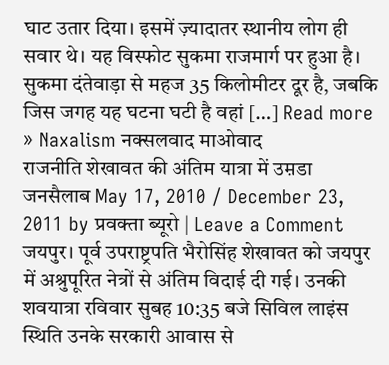घाट उतार दिया। इसमें ज़्यादातर स्थानीय लोग ही सवार थे। यह विस्फोट सुकमा राजमार्ग पर हुआ है। सुकमा दंतेवाड़ा से महज 35 किलोमीटर दूर है, जबकि जिस जगह यह घटना घटी है वहां […] Read more » Naxalism नक्सलवाद माओवाद
राजनीति शेखावत की अंतिम यात्रा में उम़डा जनसैलाब May 17, 2010 / December 23, 2011 by प्रवक्ता ब्यूरो | Leave a Comment जयपुर। पूर्व उपराष्ट्रपति भैरोसिंह शेखावत को जयपुर में अश्रुपूरित नेत्रों से अंतिम विदाई दी गई। उनकी शवयात्रा रविवार सुबह 10:35 बजे सिविल लाइंस स्थिति उनके सरकारी आवास से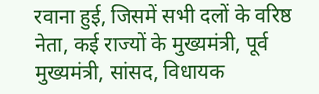रवाना हुई, जिसमें सभी दलों के वरिष्ठ नेता, कई राज्यों के मुख्यमंत्री, पूर्व मुख्यमंत्री, सांसद, विधायक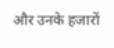और उनके हजारों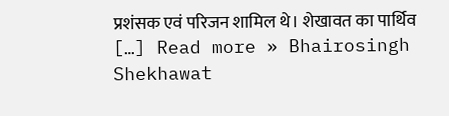प्रशंसक एवं परिजन शामिल थे। शेखावत का पार्थिव […] Read more » Bhairosingh Shekhawat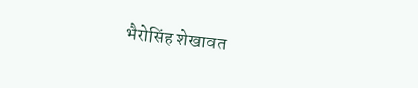भैरोसिंह शेखावत